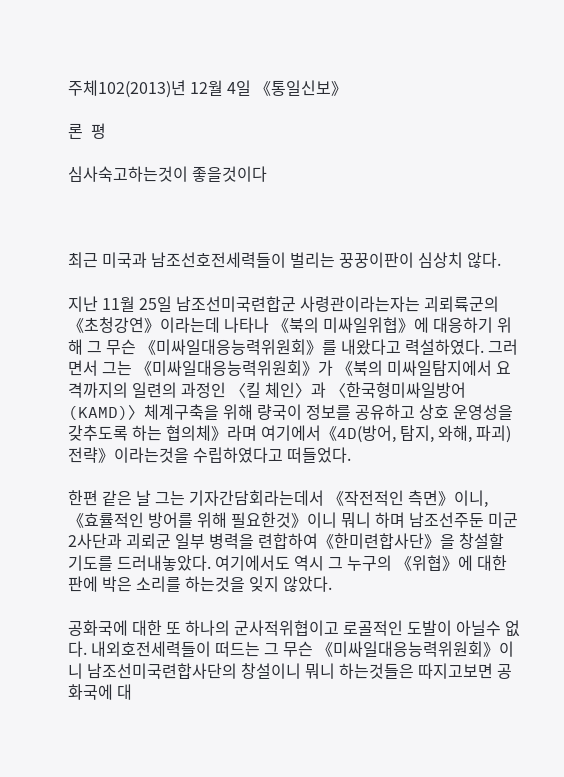주체102(2013)년 12월 4일 《통일신보》

론  평

심사숙고하는것이 좋을것이다



최근 미국과 남조선호전세력들이 벌리는 꿍꿍이판이 심상치 않다.

지난 11월 25일 남조선미국련합군 사령관이라는자는 괴뢰륙군의 《초청강연》이라는데 나타나 《북의 미싸일위협》에 대응하기 위해 그 무슨 《미싸일대응능력위원회》를 내왔다고 력설하였다. 그러면서 그는 《미싸일대응능력위원회》가 《북의 미싸일탐지에서 요격까지의 일련의 과정인 〈킬 체인〉과 〈한국형미싸일방어(KAMD)〉체계구축을 위해 량국이 정보를 공유하고 상호 운영성을 갖추도록 하는 협의체》라며 여기에서《4D(방어, 탐지, 와해, 파괴)전략》이라는것을 수립하였다고 떠들었다.

한편 같은 날 그는 기자간담회라는데서 《작전적인 측면》이니, 《효률적인 방어를 위해 필요한것》이니 뭐니 하며 남조선주둔 미군 2사단과 괴뢰군 일부 병력을 련합하여《한미련합사단》을 창설할 기도를 드러내놓았다. 여기에서도 역시 그 누구의 《위협》에 대한 판에 박은 소리를 하는것을 잊지 않았다.

공화국에 대한 또 하나의 군사적위협이고 로골적인 도발이 아닐수 없다. 내외호전세력들이 떠드는 그 무슨 《미싸일대응능력위원회》이니 남조선미국련합사단의 창설이니 뭐니 하는것들은 따지고보면 공화국에 대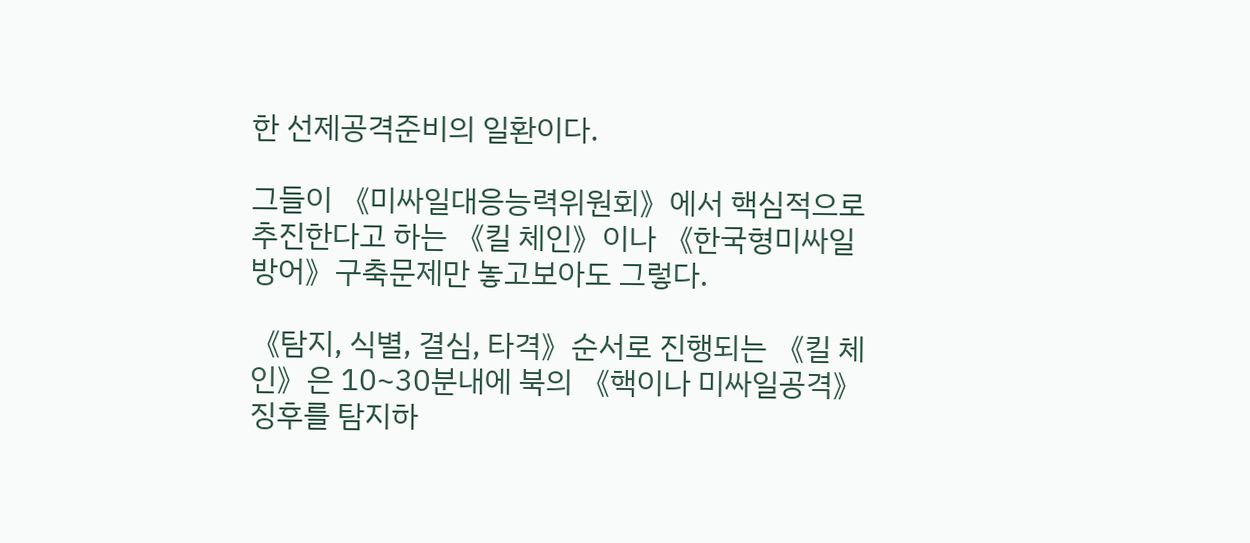한 선제공격준비의 일환이다.

그들이 《미싸일대응능력위원회》에서 핵심적으로 추진한다고 하는 《킬 체인》이나 《한국형미싸일방어》구축문제만 놓고보아도 그렇다.

《탐지, 식별, 결심, 타격》순서로 진행되는 《킬 체인》은 10~30분내에 북의 《핵이나 미싸일공격》징후를 탐지하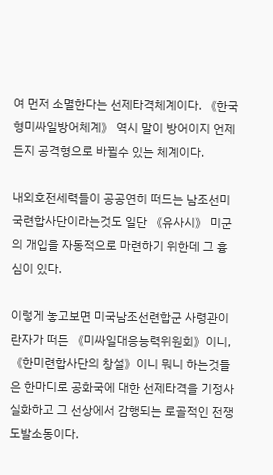여 먼저 소멸한다는 선제타격체계이다. 《한국형미싸일방어체계》 역시 말이 방어이지 언제든지 공격형으로 바뀔수 있는 체계이다.

내외호전세력들이 공공연히 떠드는 남조선미국련합사단이라는것도 일단 《유사시》 미군의 개입을 자동적으로 마련하기 위한데 그 흉심이 있다.

이렇게 놓고보면 미국남조선련합군 사령관이란자가 떠든 《미싸일대응능력위원회》이니, 《한미련합사단의 창설》이니 뭐니 하는것들은 한마디로 공화국에 대한 선제타격을 기정사실화하고 그 선상에서 감행되는 로골적인 전쟁도발소동이다.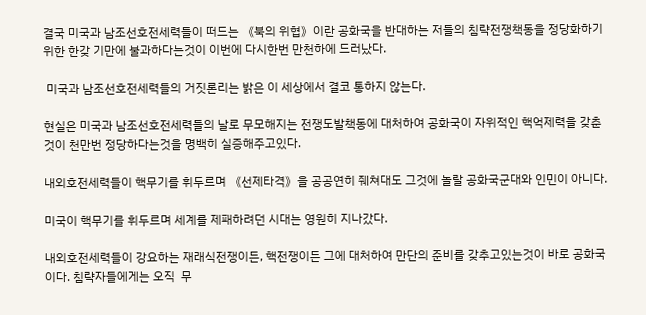결국 미국과 남조선호전세력들이 떠드는 《북의 위협》이란 공화국을 반대하는 저들의 침략전쟁책동을 정당화하기 위한 한갖 기만에 불과하다는것이 이번에 다시한번 만천하에 드러났다.

 미국과 남조선호전세력들의 거짓론리는 밝은 이 세상에서 결코 통하지 않는다.

현실은 미국과 남조선호전세력들의 날로 무모해지는 전쟁도발책동에 대처하여 공화국이 자위적인 핵억제력을 갖춘것이 천만번 정당하다는것을 명백히 실증해주고있다.

내외호전세력들이 핵무기를 휘두르며 《선제타격》을 공공연히 줴쳐대도 그것에 놀랄 공화국군대와 인민이 아니다.

미국이 핵무기를 휘두르며 세계를 제패하려던 시대는 영원히 지나갔다.

내외호전세력들이 강요하는 재래식전쟁이든, 핵전쟁이든 그에 대처하여 만단의 준비를 갖추고있는것이 바로 공화국이다. 침략자들에게는 오직  무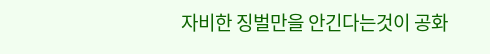자비한 징벌만을 안긴다는것이 공화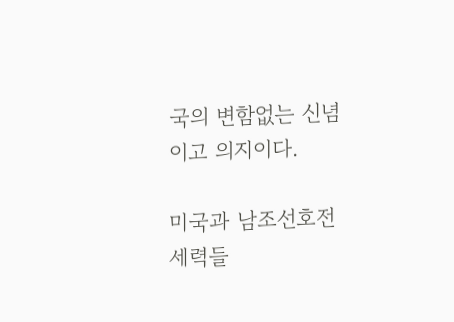국의 변함없는 신념이고 의지이다.

미국과 남조선호전세력들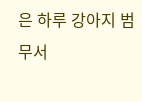은 하루 강아지 범 무서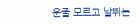운줄 모르고 날뛰는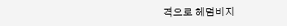격으로 헤덤비지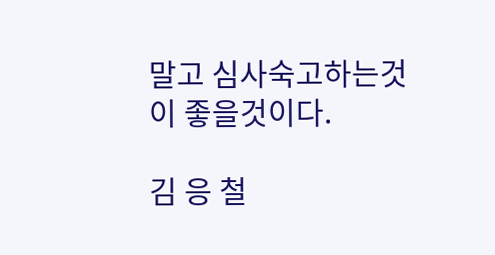말고 심사숙고하는것이 좋을것이다.

김 응 철